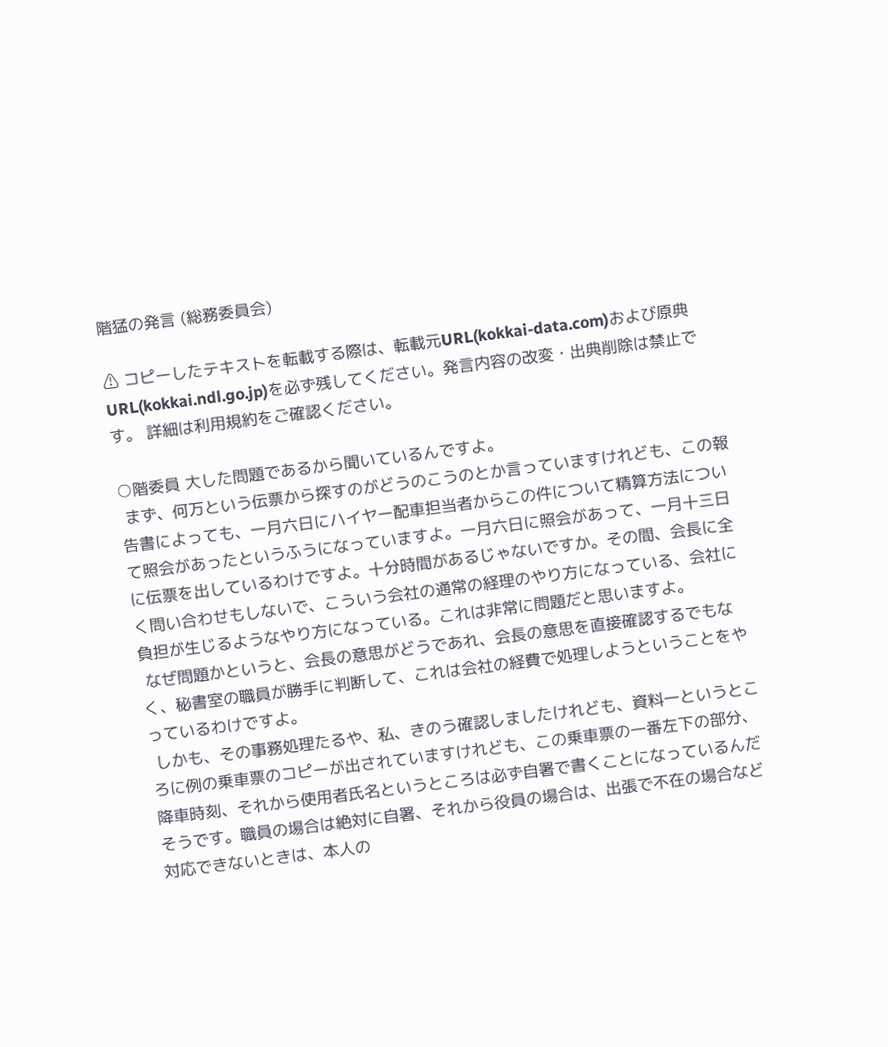階猛の発言 (総務委員会)

⚠ コピーしたテキストを転載する際は、転載元URL(kokkai-data.com)および原典URL(kokkai.ndl.go.jp)を必ず残してください。発言内容の改変・出典削除は禁止です。 詳細は利用規約をご確認ください。

○階委員 大した問題であるから聞いているんですよ。
 まず、何万という伝票から探すのがどうのこうのとか言っていますけれども、この報告書によっても、一月六日にハイヤー配車担当者からこの件について精算方法について照会があったというふうになっていますよ。一月六日に照会があって、一月十三日に伝票を出しているわけですよ。十分時間があるじゃないですか。その間、会長に全く問い合わせもしないで、こういう会社の通常の経理のやり方になっている、会社に負担が生じるようなやり方になっている。これは非常に問題だと思いますよ。
 なぜ問題かというと、会長の意思がどうであれ、会長の意思を直接確認するでもなく、秘書室の職員が勝手に判断して、これは会社の経費で処理しようということをやっているわけですよ。
 しかも、その事務処理たるや、私、きのう確認しましたけれども、資料一というところに例の乗車票のコピーが出されていますけれども、この乗車票の一番左下の部分、降車時刻、それから使用者氏名というところは必ず自署で書くことになっているんだそうです。職員の場合は絶対に自署、それから役員の場合は、出張で不在の場合など対応できないときは、本人の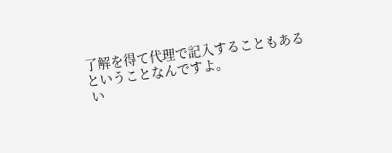了解を得て代理で記入することもあるということなんですよ。
 い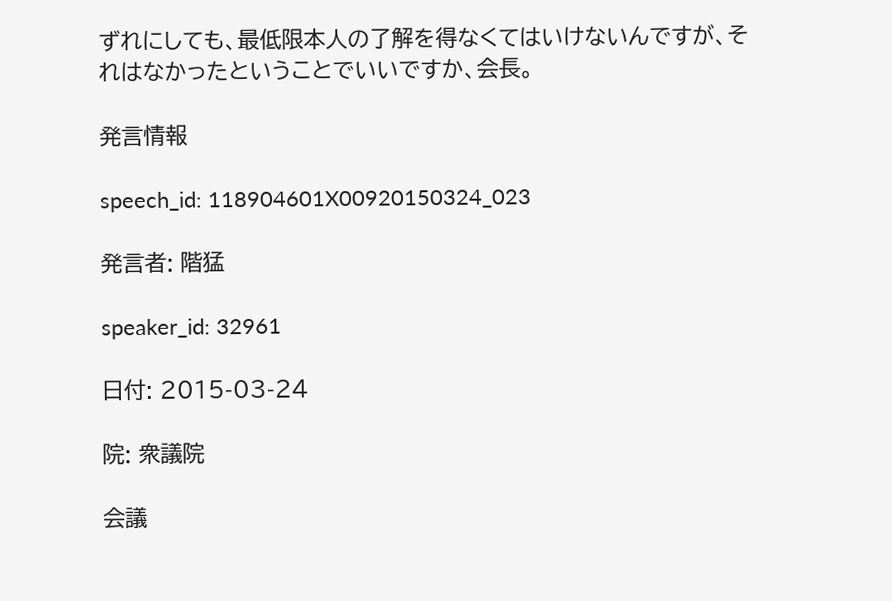ずれにしても、最低限本人の了解を得なくてはいけないんですが、それはなかったということでいいですか、会長。

発言情報

speech_id: 118904601X00920150324_023

発言者: 階猛

speaker_id: 32961

日付: 2015-03-24

院: 衆議院

会議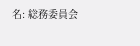名: 総務委員会